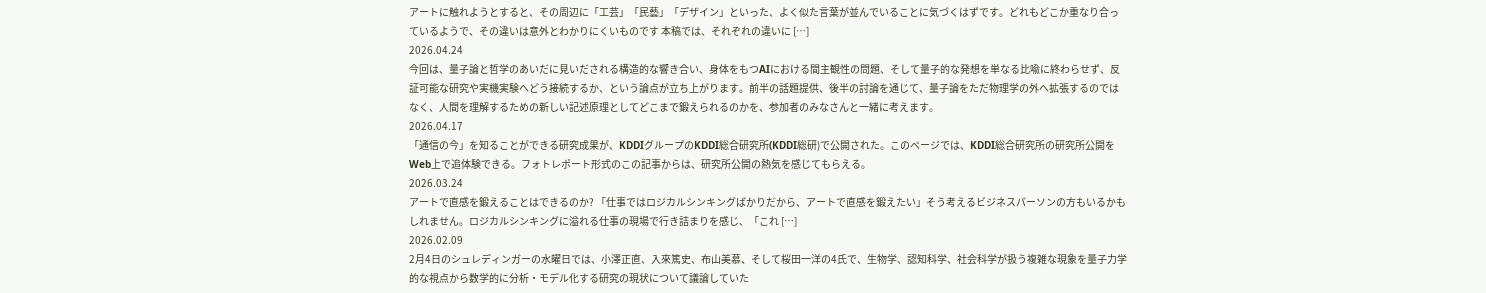アートに触れようとすると、その周辺に「工芸」「民藝」「デザイン」といった、よく似た言葉が並んでいることに気づくはずです。どれもどこか重なり合っているようで、その違いは意外とわかりにくいものです 本稿では、それぞれの違いに […]
2026.04.24
今回は、量子論と哲学のあいだに見いだされる構造的な響き合い、身体をもつAIにおける間主観性の問題、そして量子的な発想を単なる比喩に終わらせず、反証可能な研究や実機実験へどう接続するか、という論点が立ち上がります。前半の話題提供、後半の討論を通じて、量子論をただ物理学の外へ拡張するのではなく、人間を理解するための新しい記述原理としてどこまで鍛えられるのかを、参加者のみなさんと一緒に考えます。
2026.04.17
「通信の今」を知ることができる研究成果が、KDDIグループのKDDI総合研究所(KDDI総研)で公開された。このページでは、KDDI総合研究所の研究所公開をWeb上で追体験できる。フォトレポート形式のこの記事からは、研究所公開の熱気を感じてもらえる。
2026.03.24
アートで直感を鍛えることはできるのか? 「仕事ではロジカルシンキングばかりだから、アートで直感を鍛えたい」そう考えるビジネスパーソンの方もいるかもしれません。ロジカルシンキングに溢れる仕事の現場で行き詰まりを感じ、「これ […]
2026.02.09
2月4日のシュレディンガーの水曜日では、小澤正直、入來篤史、布山美慕、そして桜田一洋の4氏で、生物学、認知科学、社会科学が扱う複雑な現象を量子力学的な視点から数学的に分析・モデル化する研究の現状について議論していた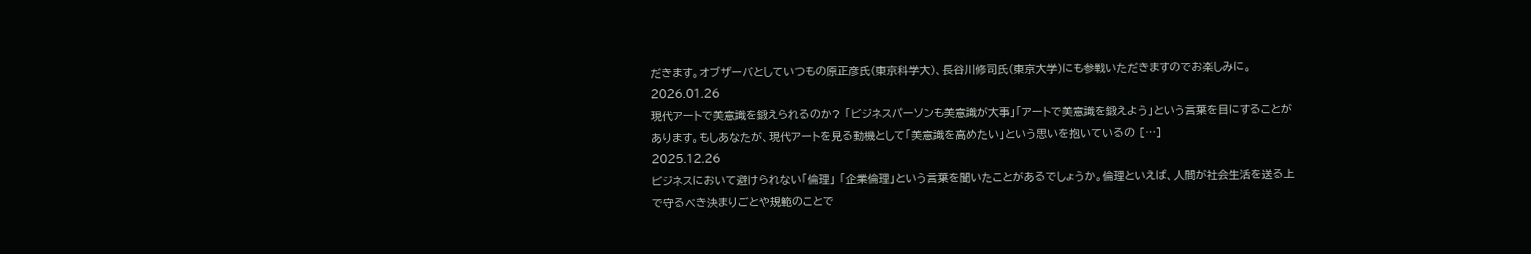だきます。オブザーバとしていつもの原正彦氏(東京科学大)、長谷川修司氏(東京大学)にも参戦いただきますのでお楽しみに。
2026.01.26
現代アートで美意識を鍛えられるのか? 「ビジネスパーソンも美意識が大事」「アートで美意識を鍛えよう」という言葉を目にすることがあります。もしあなたが、現代アートを見る動機として「美意識を高めたい」という思いを抱いているの […]
2025.12.26
ビジネスにおいて避けられない「倫理」 「企業倫理」という言葉を聞いたことがあるでしょうか。倫理といえば、人間が社会生活を送る上で守るべき決まりごとや規範のことで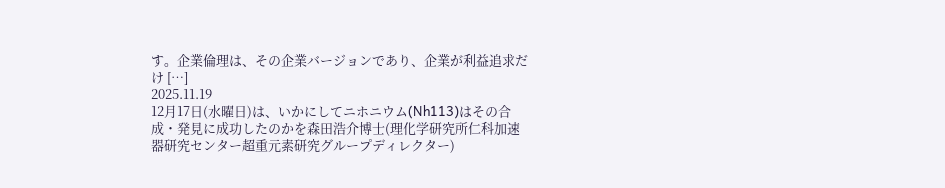す。企業倫理は、その企業バージョンであり、企業が利益追求だけ […]
2025.11.19
12月17日(水曜日)は、いかにしてニホニウム(Nh113)はその合成・発見に成功したのかを森田浩介博士(理化学研究所仁科加速器研究センター超重元素研究グループディレクター)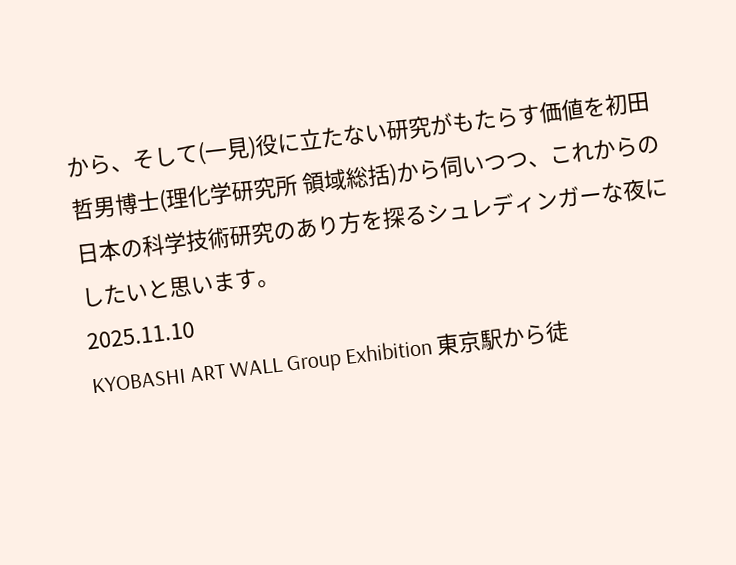から、そして(一見)役に立たない研究がもたらす価値を初田哲男博士(理化学研究所 領域総括)から伺いつつ、これからの日本の科学技術研究のあり方を探るシュレディンガーな夜にしたいと思います。
2025.11.10
KYOBASHI ART WALL Group Exhibition 東京駅から徒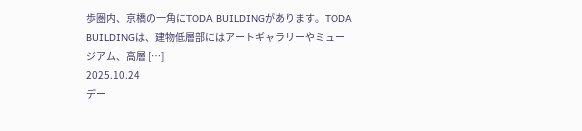歩圏内、京橋の一角にTODA BUILDINGがあります。TODA BUILDINGは、建物低層部にはアートギャラリーやミュージアム、高層 […]
2025.10.24
デー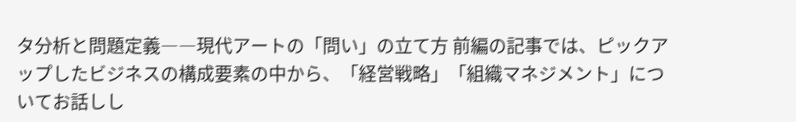タ分析と問題定義――現代アートの「問い」の立て方 前編の記事では、ピックアップしたビジネスの構成要素の中から、「経営戦略」「組織マネジメント」についてお話しし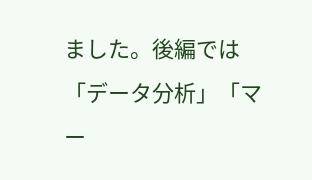ました。後編では「データ分析」「マー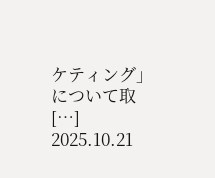ケティング」について取 […]
2025.10.21